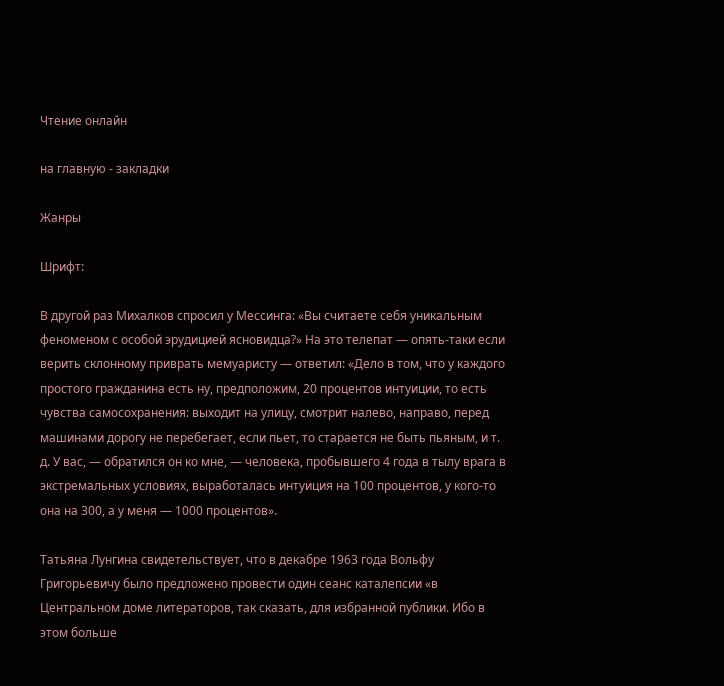Чтение онлайн

на главную - закладки

Жанры

Шрифт:

В другой раз Михалков спросил у Мессинга: «Вы считаете себя уникальным феноменом с особой эрудицией ясновидца?» На это телепат — опять-таки если верить склонному приврать мемуаристу — ответил: «Дело в том, что у каждого простого гражданина есть ну, предположим, 20 процентов интуиции, то есть чувства самосохранения: выходит на улицу, смотрит налево, направо, перед машинами дорогу не перебегает, если пьет, то старается не быть пьяным, и т. д. У вас, — обратился он ко мне, — человека, пробывшего 4 года в тылу врага в экстремальных условиях, выработалась интуиция на 100 процентов, у кого-то она на 300, а у меня — 1000 процентов».

Татьяна Лунгина свидетельствует, что в декабре 1963 года Вольфу Григорьевичу было предложено провести один сеанс каталепсии «в Центральном доме литераторов, так сказать, для избранной публики. Ибо в этом больше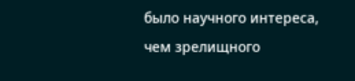было научного интереса, чем зрелищного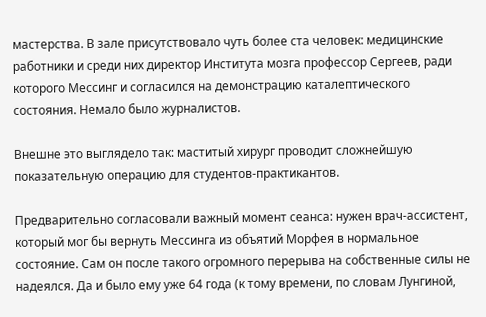мастерства. В зале присутствовало чуть более ста человек: медицинские работники и среди них директор Института мозга профессор Сергеев, ради которого Мессинг и согласился на демонстрацию каталептического состояния. Немало было журналистов.

Внешне это выглядело так: маститый хирург проводит сложнейшую показательную операцию для студентов-практикантов.

Предварительно согласовали важный момент сеанса: нужен врач-ассистент, который мог бы вернуть Мессинга из объятий Морфея в нормальное состояние. Сам он после такого огромного перерыва на собственные силы не надеялся. Да и было ему уже 64 года (к тому времени, по словам Лунгиной,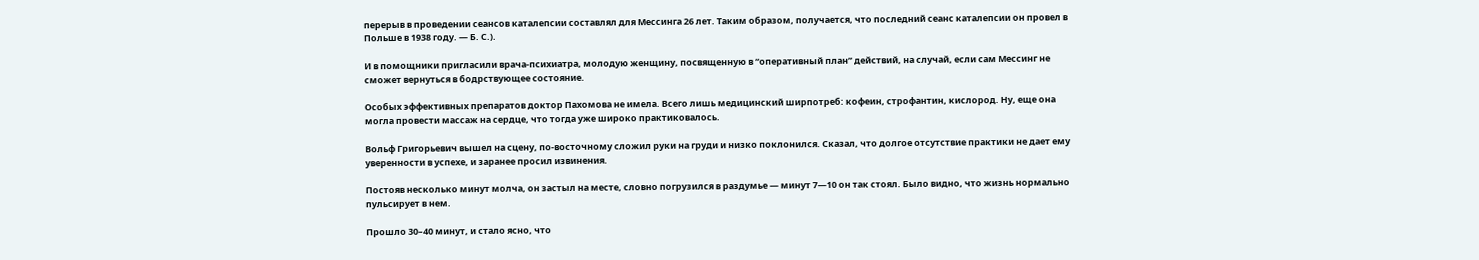перерыв в проведении сеансов каталепсии составлял для Мессинга 26 лет. Таким образом, получается, что последний сеанс каталепсии он провел в Польше в 1938 году. — Б. С.).

И в помощники пригласили врача-психиатра, молодую женщину, посвященную в “оперативный план” действий, на случай, если сам Мессинг не сможет вернуться в бодрствующее состояние.

Особых эффективных препаратов доктор Пахомова не имела. Всего лишь медицинский ширпотреб: кофеин, строфантин, кислород. Ну, еще она могла провести массаж на сердце, что тогда уже широко практиковалось.

Вольф Григорьевич вышел на сцену, по-восточному сложил руки на груди и низко поклонился. Сказал, что долгое отсутствие практики не дает ему уверенности в успехе, и заранее просил извинения.

Постояв несколько минут молча, он застыл на месте, словно погрузился в раздумье — минут 7—10 он так стоял. Было видно, что жизнь нормально пульсирует в нем.

Прошло 30–40 минут, и стало ясно, что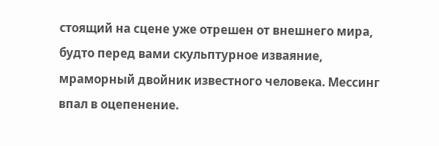стоящий на сцене уже отрешен от внешнего мира, будто перед вами скульптурное изваяние, мраморный двойник известного человека. Мессинг впал в оцепенение.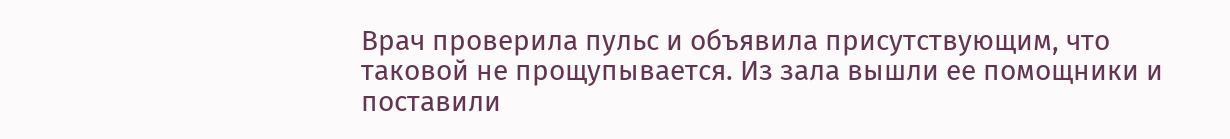Врач проверила пульс и объявила присутствующим, что таковой не прощупывается. Из зала вышли ее помощники и поставили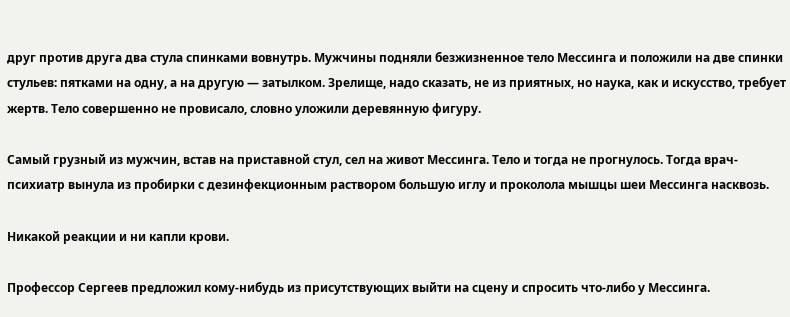друг против друга два стула спинками вовнутрь. Мужчины подняли безжизненное тело Мессинга и положили на две спинки стульев: пятками на одну, а на другую — затылком. Зрелище, надо сказать, не из приятных, но наука, как и искусство, требует жертв. Тело совершенно не провисало, словно уложили деревянную фигуру.

Самый грузный из мужчин, встав на приставной стул, сел на живот Мессинга. Тело и тогда не прогнулось. Тогда врач-психиатр вынула из пробирки с дезинфекционным раствором большую иглу и проколола мышцы шеи Мессинга насквозь.

Никакой реакции и ни капли крови.

Профессор Сергеев предложил кому-нибудь из присутствующих выйти на сцену и спросить что-либо у Мессинга.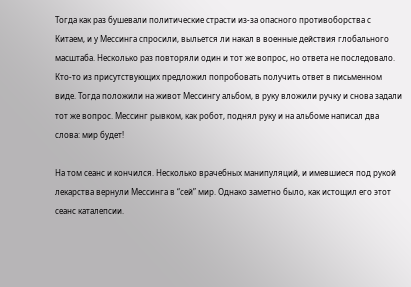Тогда как раз бушевали политические страсти из-за опасного противоборства с Китаем, и у Мессинга спросили, выльется ли накал в военные действия глобального масштаба. Несколько раз повторяли один и тот же вопрос, но ответа не последовало. Кто-то из присутствующих предложил попробовать получить ответ в письменном виде. Тогда положили на живот Мессингу альбом, в руку вложили ручку и снова задали тот же вопрос. Мессинг рывком, как робот, поднял руку и на альбоме написал два слова: мир будет!

На том сеанс и кончился. Несколько врачебных манипуляций, и имевшиеся под рукой лекарства вернули Мессинга в “сей” мир. Однако заметно было, как истощил его этот сеанс каталепсии.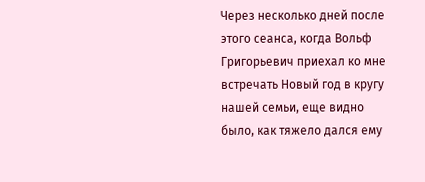Через несколько дней после этого сеанса, когда Вольф Григорьевич приехал ко мне встречать Новый год в кругу нашей семьи, еще видно было, как тяжело дался ему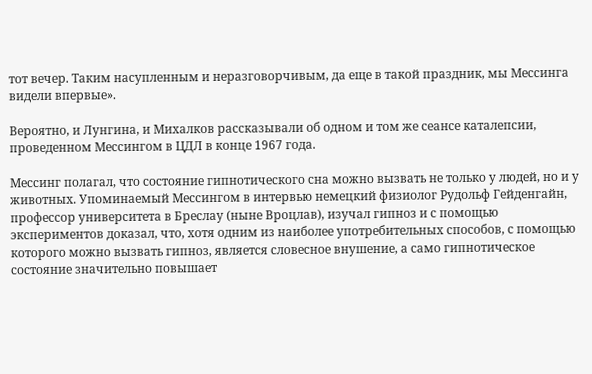тот вечер. Таким насупленным и неразговорчивым, да еще в такой праздник, мы Мессинга видели впервые».

Вероятно, и Лунгина, и Михалков рассказывали об одном и том же сеансе каталепсии, проведенном Мессингом в ЦДЛ в конце 1967 года.

Мессинг полагал, что состояние гипнотического сна можно вызвать не только у людей, но и у животных. Упоминаемый Мессингом в интервью немецкий физиолог Рудольф Гейденгайн, профессор университета в Бреслау (ныне Вроцлав), изучал гипноз и с помощью экспериментов доказал, что, хотя одним из наиболее употребительных способов, с помощью которого можно вызвать гипноз, является словесное внушение, а само гипнотическое состояние значительно повышает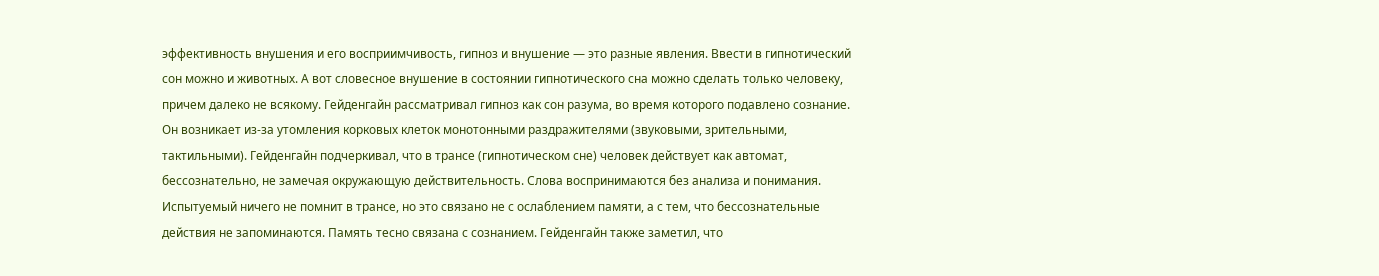эффективность внушения и его восприимчивость, гипноз и внушение — это разные явления. Ввести в гипнотический сон можно и животных. А вот словесное внушение в состоянии гипнотического сна можно сделать только человеку, причем далеко не всякому. Гейденгайн рассматривал гипноз как сон разума, во время которого подавлено сознание. Он возникает из-за утомления корковых клеток монотонными раздражителями (звуковыми, зрительными, тактильными). Гейденгайн подчеркивал, что в трансе (гипнотическом сне) человек действует как автомат, бессознательно, не замечая окружающую действительность. Слова воспринимаются без анализа и понимания. Испытуемый ничего не помнит в трансе, но это связано не с ослаблением памяти, а с тем, что бессознательные действия не запоминаются. Память тесно связана с сознанием. Гейденгайн также заметил, что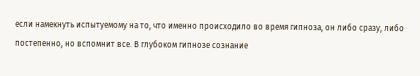если намекнуть испытуемому на то, что именно происходило во время гипноза, он либо сразу, либо постепенно, но вспомнит все. В глубоком гипнозе сознание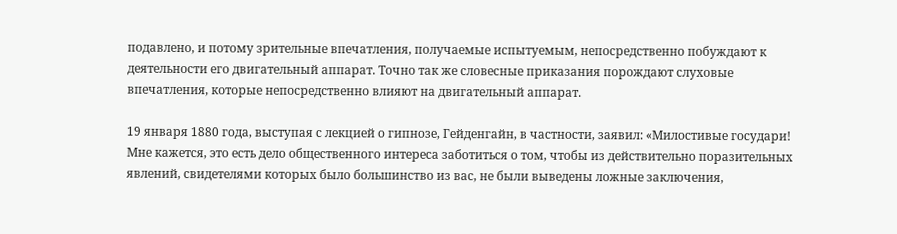подавлено, и потому зрительные впечатления, получаемые испытуемым, непосредственно побуждают к деятельности его двигательный аппарат. Точно так же словесные приказания порождают слуховые впечатления, которые непосредственно влияют на двигательный аппарат.

19 января 1880 года, выступая с лекцией о гипнозе, Гейденгайн, в частности, заявил: «Милостивые государи! Мне кажется, это есть дело общественного интереса заботиться о том, чтобы из действительно поразительных явлений, свидетелями которых было большинство из вас, не были выведены ложные заключения,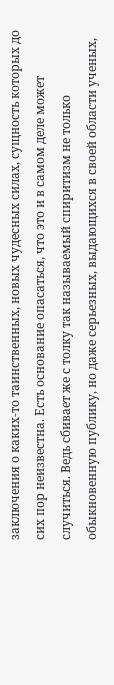заключения о каких-то таинственных, новых чудесных силах, сущность которых до сих пор неизвестна. Есть основание опасаться, что это и в самом деле может случиться. Ведь сбивает же с толку так называемый спиритизм не только обыкновенную публику, но даже серьезных, выдающихся в своей области ученых,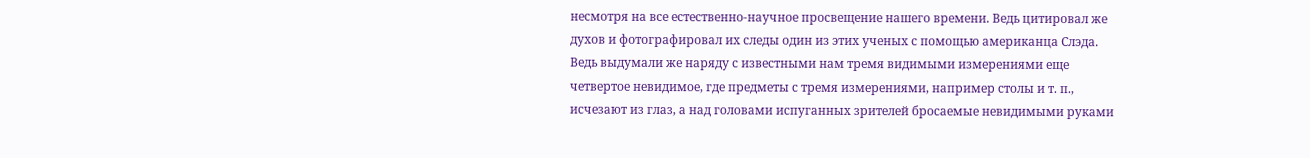несмотря на все естественно-научное просвещение нашего времени. Ведь цитировал же духов и фотографировал их следы один из этих ученых с помощью американца Слэда. Ведь выдумали же наряду с известными нам тремя видимыми измерениями еще четвертое невидимое, где предметы с тремя измерениями, например столы и т. п., исчезают из глаз, а над головами испуганных зрителей бросаемые невидимыми руками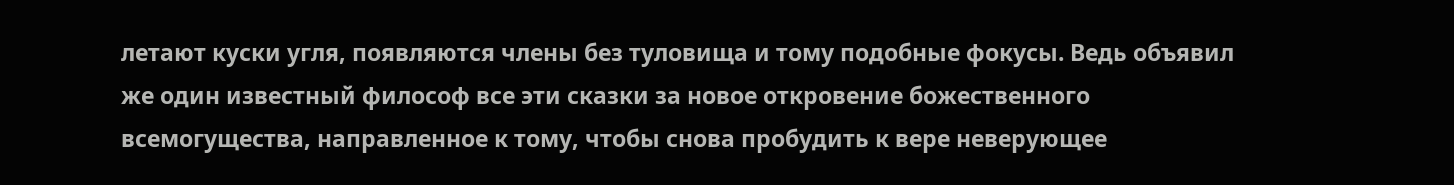летают куски угля, появляются члены без туловища и тому подобные фокусы. Ведь объявил же один известный философ все эти сказки за новое откровение божественного всемогущества, направленное к тому, чтобы снова пробудить к вере неверующее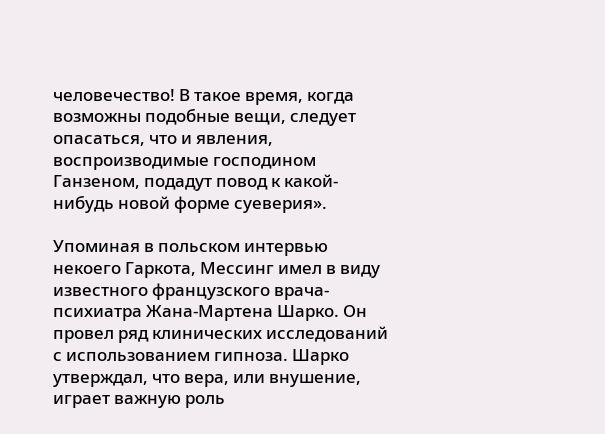человечество! В такое время, когда возможны подобные вещи, следует опасаться, что и явления, воспроизводимые господином Ганзеном, подадут повод к какой-нибудь новой форме суеверия».

Упоминая в польском интервью некоего Гаркота, Мессинг имел в виду известного французского врача-психиатра Жана-Мартена Шарко. Он провел ряд клинических исследований с использованием гипноза. Шарко утверждал, что вера, или внушение, играет важную роль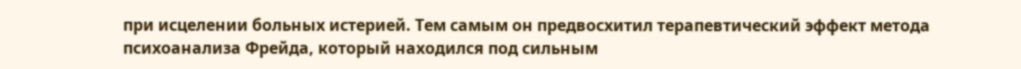при исцелении больных истерией. Тем самым он предвосхитил терапевтический эффект метода психоанализа Фрейда, который находился под сильным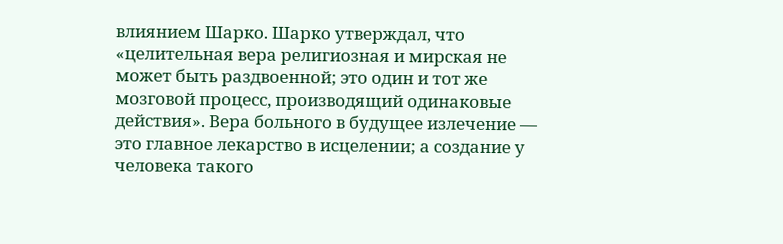влиянием Шарко. Шарко утверждал, что «целительная вера религиозная и мирская не может быть раздвоенной; это один и тот же мозговой процесс, производящий одинаковые действия». Вера больного в будущее излечение — это главное лекарство в исцелении; а создание у человека такого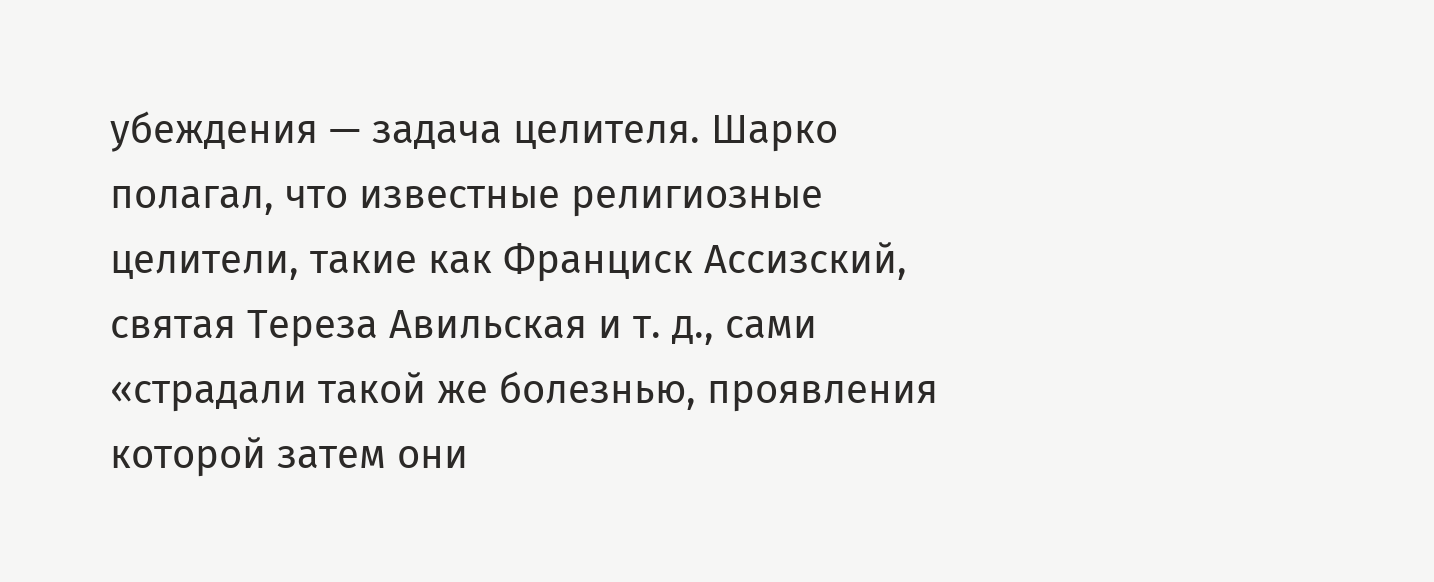убеждения — задача целителя. Шарко полагал, что известные религиозные целители, такие как Франциск Ассизский, святая Тереза Авильская и т. д., сами «страдали такой же болезнью, проявления которой затем они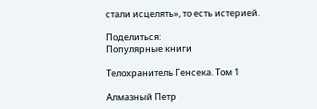стали исцелять», то есть истерией.

Поделиться:
Популярные книги

Телохранитель Генсека. Том 1

Алмазный Петр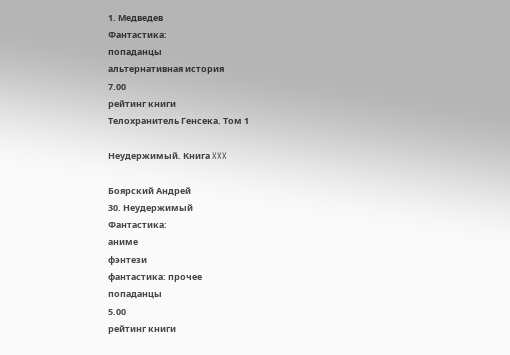1. Медведев
Фантастика:
попаданцы
альтернативная история
7.00
рейтинг книги
Телохранитель Генсека. Том 1

Неудержимый. Книга XXX

Боярский Андрей
30. Неудержимый
Фантастика:
аниме
фэнтези
фантастика: прочее
попаданцы
5.00
рейтинг книги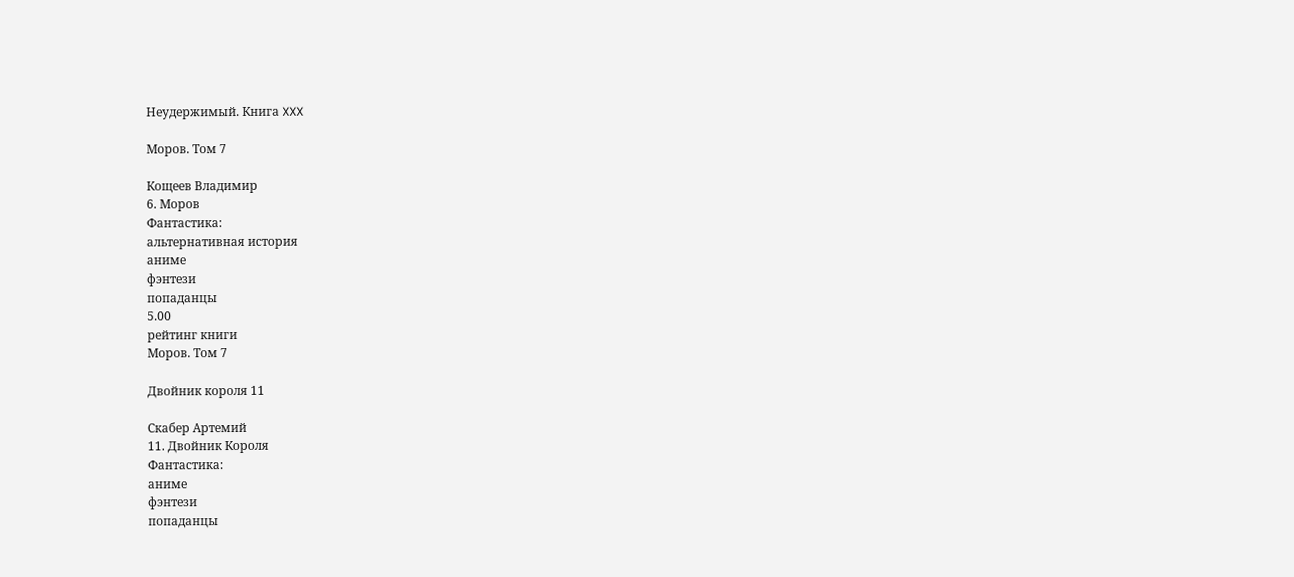Неудержимый. Книга XXX

Моров. Том 7

Кощеев Владимир
6. Моров
Фантастика:
альтернативная история
аниме
фэнтези
попаданцы
5.00
рейтинг книги
Моров. Том 7

Двойник короля 11

Скабер Артемий
11. Двойник Короля
Фантастика:
аниме
фэнтези
попаданцы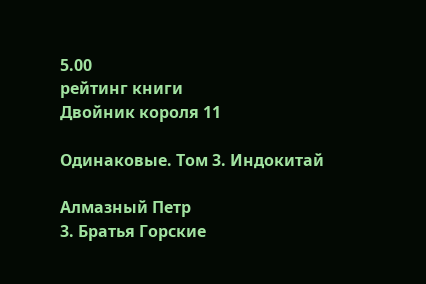5.00
рейтинг книги
Двойник короля 11

Одинаковые. Том 3. Индокитай

Алмазный Петр
3. Братья Горские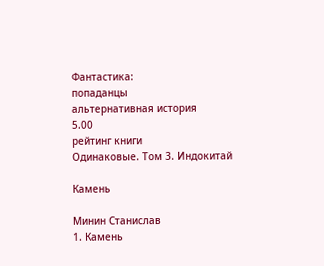Фантастика:
попаданцы
альтернативная история
5.00
рейтинг книги
Одинаковые. Том 3. Индокитай

Камень

Минин Станислав
1. Камень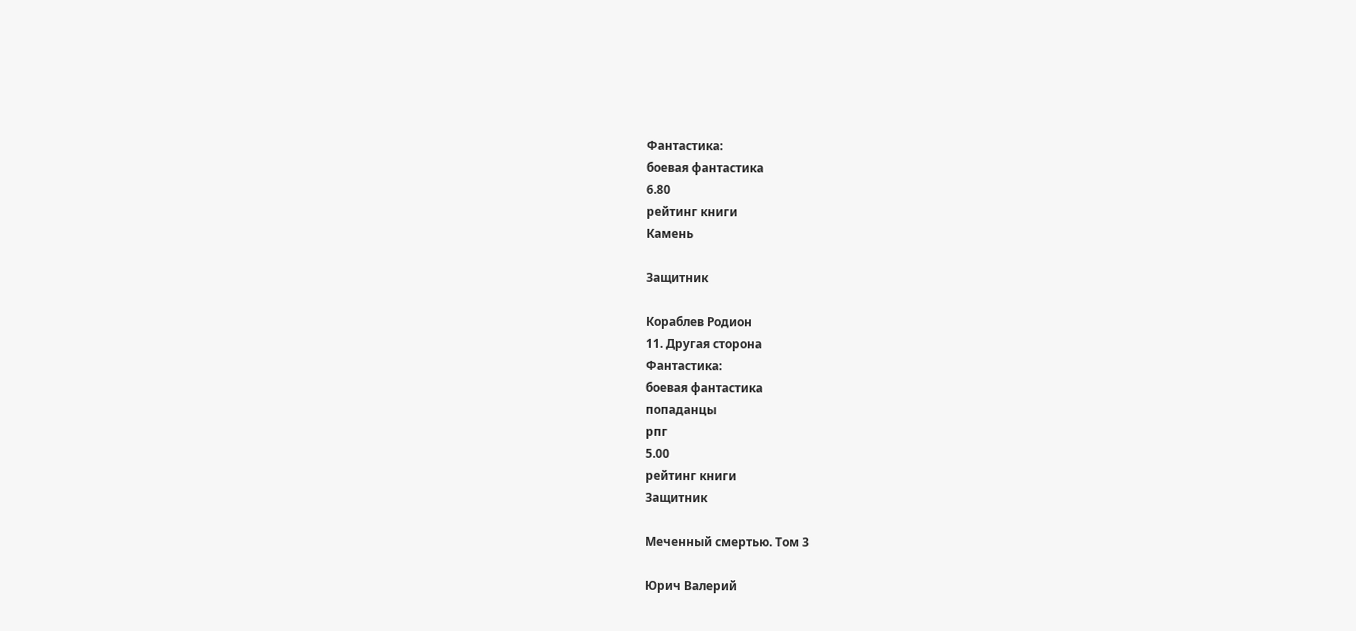Фантастика:
боевая фантастика
6.80
рейтинг книги
Камень

Защитник

Кораблев Родион
11. Другая сторона
Фантастика:
боевая фантастика
попаданцы
рпг
5.00
рейтинг книги
Защитник

Меченный смертью. Том 3

Юрич Валерий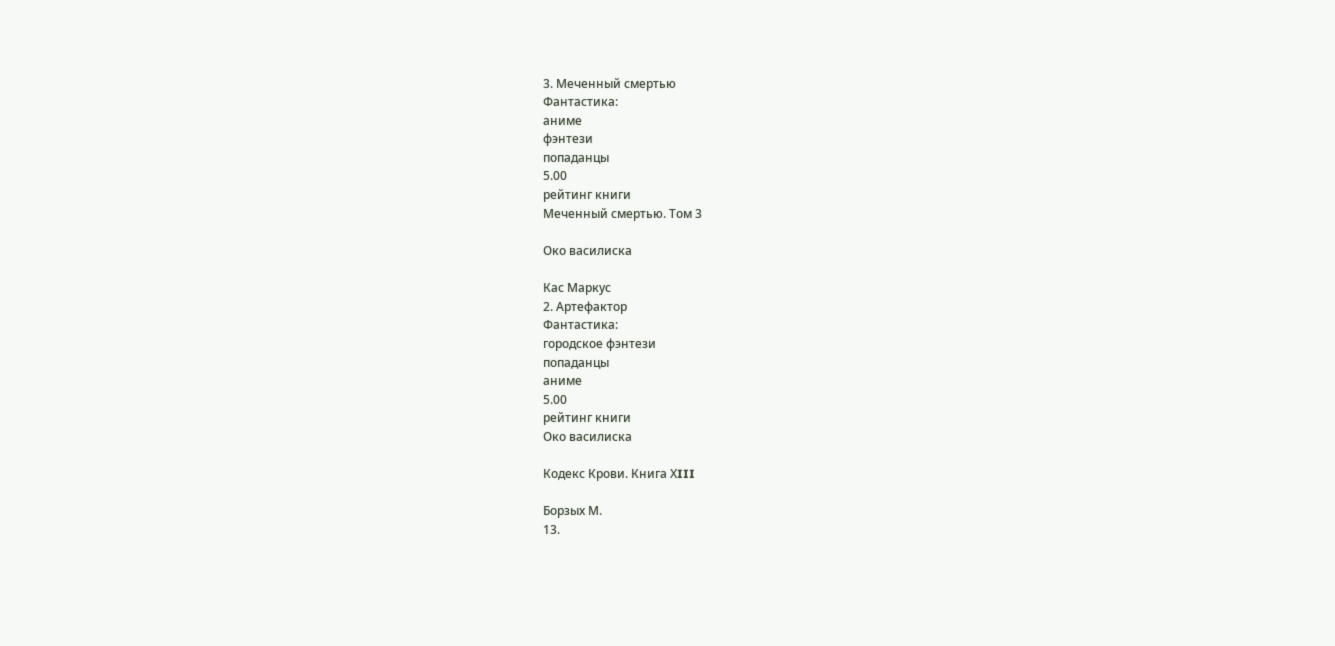3. Меченный смертью
Фантастика:
аниме
фэнтези
попаданцы
5.00
рейтинг книги
Меченный смертью. Том 3

Око василиска

Кас Маркус
2. Артефактор
Фантастика:
городское фэнтези
попаданцы
аниме
5.00
рейтинг книги
Око василиска

Кодекс Крови. Книга ХIII

Борзых М.
13.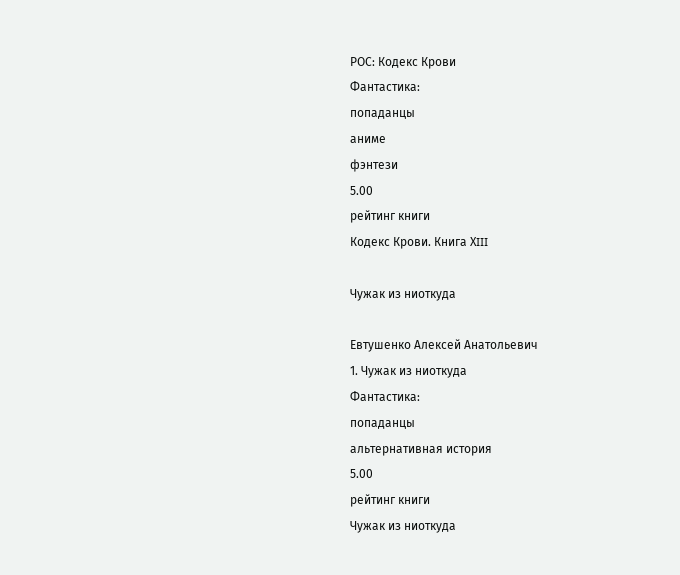РОС: Кодекс Крови
Фантастика:
попаданцы
аниме
фэнтези
5.00
рейтинг книги
Кодекс Крови. Книга ХIII

Чужак из ниоткуда

Евтушенко Алексей Анатольевич
1. Чужак из ниоткуда
Фантастика:
попаданцы
альтернативная история
5.00
рейтинг книги
Чужак из ниоткуда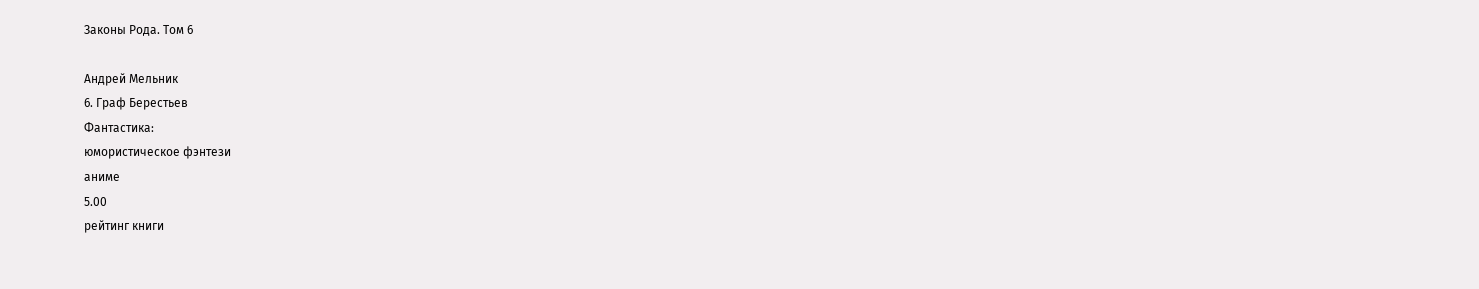Законы Рода. Том 6

Андрей Мельник
6. Граф Берестьев
Фантастика:
юмористическое фэнтези
аниме
5.00
рейтинг книги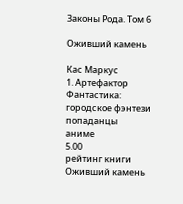Законы Рода. Том 6

Оживший камень

Кас Маркус
1. Артефактор
Фантастика:
городское фэнтези
попаданцы
аниме
5.00
рейтинг книги
Оживший камень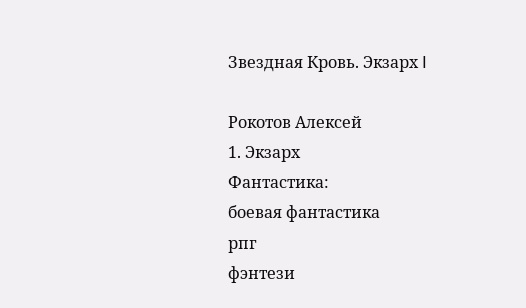Звездная Кровь. Экзарх I

Рокотов Алексей
1. Экзарх
Фантастика:
боевая фантастика
рпг
фэнтези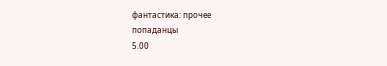фантастика: прочее
попаданцы
5.00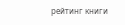рейтинг книги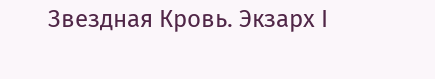Звездная Кровь. Экзарх I